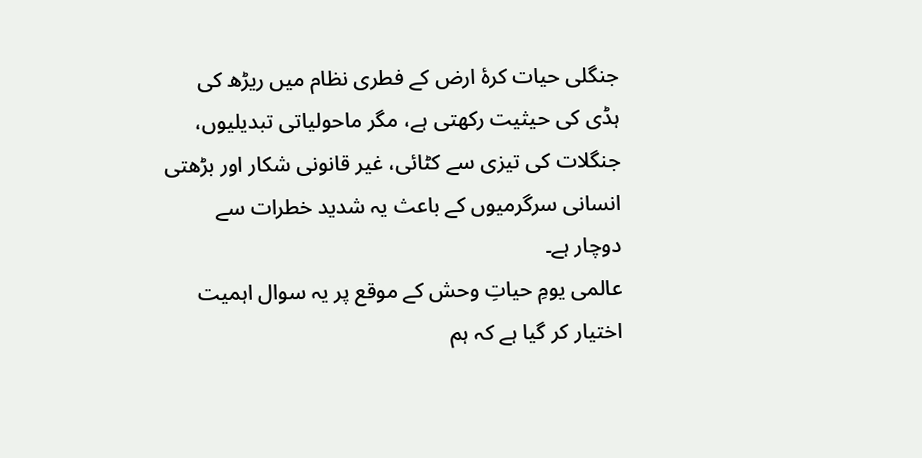جنگلی حیات کرۂ ارض کے فطری نظام میں ریڑھ کی ہڈی کی حیثیت رکھتی ہے، مگر ماحولیاتی تبدیلیوں، جنگلات کی تیزی سے کٹائی، غیر قانونی شکار اور بڑھتی انسانی سرگرمیوں کے باعث یہ شدید خطرات سے دوچار ہے۔
عالمی یومِ حیاتِ وحش کے موقع پر یہ سوال اہمیت اختیار کر گیا ہے کہ ہم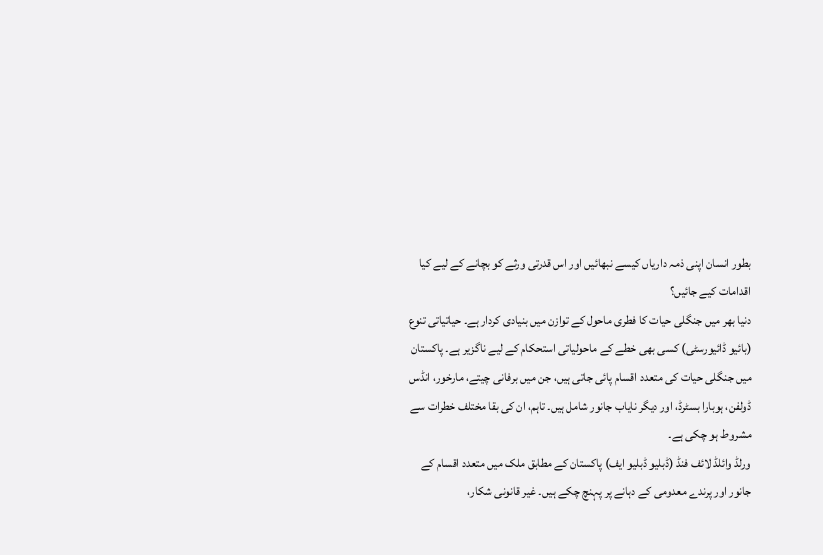بطور انسان اپنی ذمہ داریاں کیسے نبھائیں اور اس قدرتی ورثے کو بچانے کے لیے کیا اقدامات کیے جائیں؟
دنیا بھر میں جنگلی حیات کا فطری ماحول کے توازن میں بنیادی کردار ہے۔ حیاتیاتی تنوع (بائیو ڈائیورسٹی) کسی بھی خطے کے ماحولیاتی استحکام کے لیے ناگزیر ہے۔ پاکستان میں جنگلی حیات کی متعدد اقسام پائی جاتی ہیں، جن میں برفانی چیتے، مارخور، انڈس ڈولفن، ہوبارا بسٹرڈ، اور دیگر نایاب جانور شامل ہیں۔ تاہم، ان کی بقا مختلف خطرات سے مشروط ہو چکی ہے۔
ورلڈ وائلڈ لائف فنڈ (ڈبلیو ڈبلیو ایف) پاکستان کے مطابق ملک میں متعدد اقسام کے جانور اور پرندے معدومی کے دہانے پر پہنچ چکے ہیں۔ غیر قانونی شکار،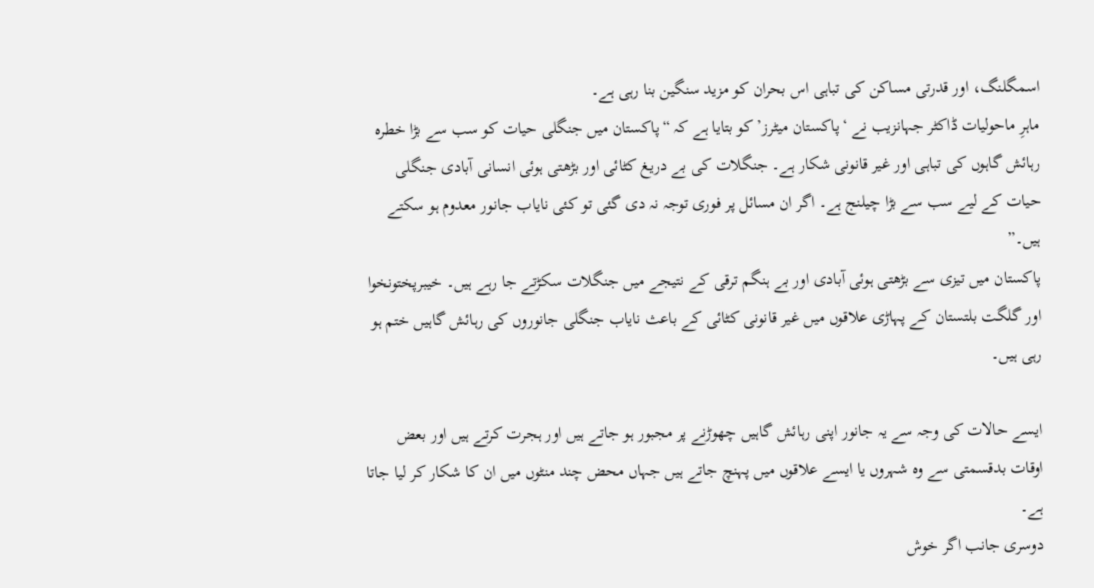اسمگلنگ، اور قدرتی مساکن کی تباہی اس بحران کو مزید سنگین بنا رہی ہے۔
ماہرِ ماحولیات ڈاکٹر جہانزیب نے ‘پاکستان میٹرز’ کو بتایا ہے کہ “پاکستان میں جنگلی حیات کو سب سے بڑا خطرہ رہائش گاہوں کی تباہی اور غیر قانونی شکار ہے۔ جنگلات کی بے دریغ کٹائی اور بڑھتی ہوئی انسانی آبادی جنگلی حیات کے لیے سب سے بڑا چیلنج ہے۔ اگر ان مسائل پر فوری توجہ نہ دی گئی تو کئی نایاب جانور معدوم ہو سکتے ہیں۔”
پاکستان میں تیزی سے بڑھتی ہوئی آبادی اور بے ہنگم ترقی کے نتیجے میں جنگلات سکڑتے جا رہے ہیں۔ خیبرپختونخوا اور گلگت بلتستان کے پہاڑی علاقوں میں غیر قانونی کٹائی کے باعث نایاب جنگلی جانوروں کی رہائش گاہیں ختم ہو رہی ہیں۔

ایسے حالات کی وجہ سے یہ جانور اپنی رہائش گاہیں چھوڑنے پر مجبور ہو جاتے ہیں اور ہجرت کرتے ہیں اور بعض اوقات بدقسمتی سے وہ شہروں یا ایسے علاقوں میں پہنچ جاتے ہیں جہاں محض چند منٹوں میں ان کا شکار کر لیا جاتا ہے۔
دوسری جانب اگر خوش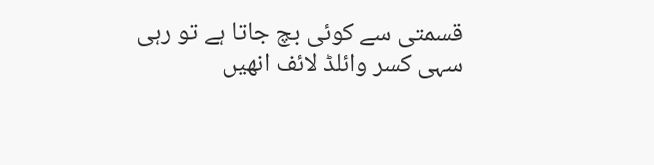قسمتی سے کوئی بچ جاتا ہے تو رہی سہی کسر وائلڈ لائف انھیں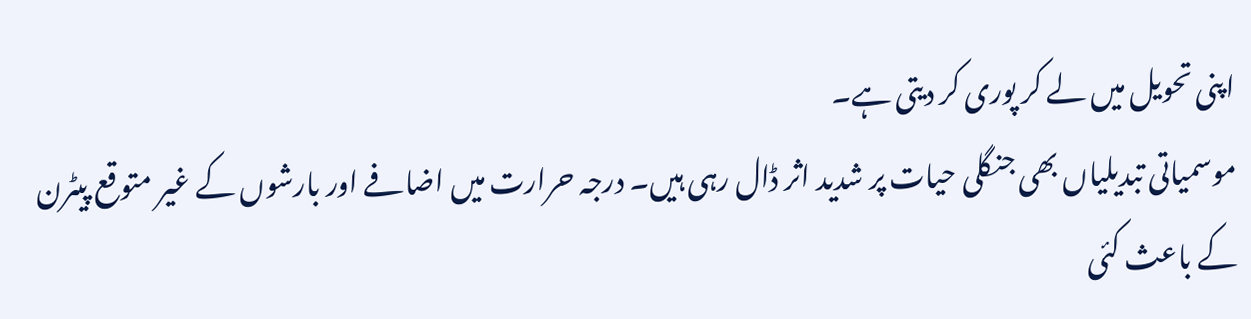اپنی تحویل میں لے کر پوری کر دیتی ہے۔
موسمیاتی تبدیلیاں بھی جنگلی حیات پر شدید اثر ڈال رہی ہیں۔ درجہ حرارت میں اضافے اور بارشوں کے غیر متوقع پیٹرن کے باعث کئی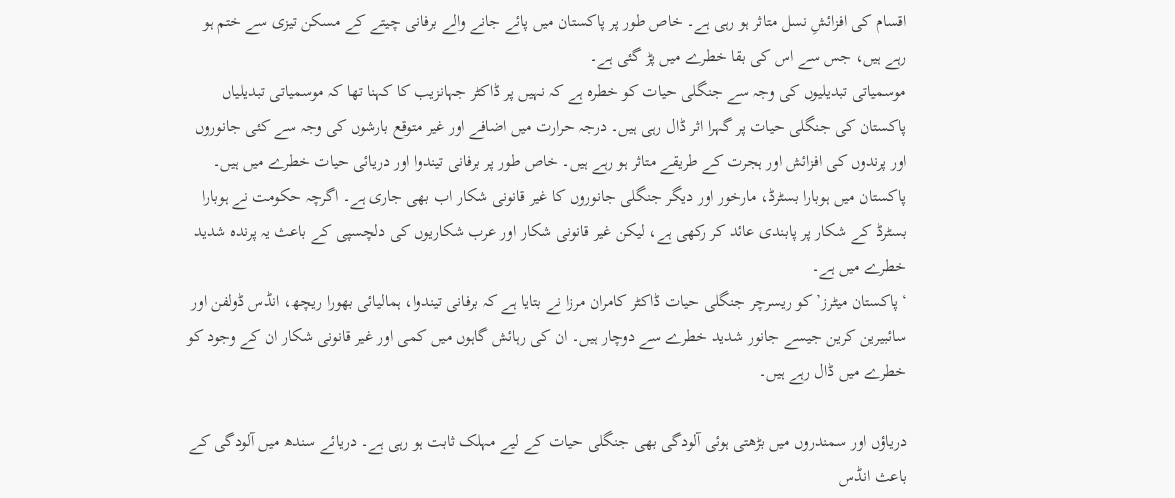اقسام کی افزائشِ نسل متاثر ہو رہی ہے۔ خاص طور پر پاکستان میں پائے جانے والے برفانی چیتے کے مسکن تیزی سے ختم ہو رہے ہیں، جس سے اس کی بقا خطرے میں پڑ گئی ہے۔
موسمیاتی تبدیلیوں کی وجہ سے جنگلی حیات کو خطرہ ہے کہ نہیں پر ڈاکٹر جہانزیب کا کہنا تھا کہ موسمیاتی تبدیلیاں پاکستان کی جنگلی حیات پر گہرا اثر ڈال رہی ہیں۔ درجہ حرارت میں اضافے اور غیر متوقع بارشوں کی وجہ سے کئی جانوروں اور پرندوں کی افزائش اور ہجرت کے طریقے متاثر ہو رہے ہیں۔ خاص طور پر برفانی تیندوا اور دریائی حیات خطرے میں ہیں۔
پاکستان میں ہوبارا بسٹرڈ، مارخور اور دیگر جنگلی جانوروں کا غیر قانونی شکار اب بھی جاری ہے۔ اگرچہ حکومت نے ہوبارا بسٹرڈ کے شکار پر پابندی عائد کر رکھی ہے، لیکن غیر قانونی شکار اور عرب شکاریوں کی دلچسپی کے باعث یہ پرندہ شدید خطرے میں ہے۔
‘پاکستان میٹرز’ کو ریسرچر جنگلی حیات ڈاکٹر کامران مرزا نے بتایا ہے کہ برفانی تیندوا، ہمالیائی بھورا ریچھ، انڈس ڈولفن اور سائبیرین کرین جیسے جانور شدید خطرے سے دوچار ہیں۔ ان کی رہائش گاہوں میں کمی اور غیر قانونی شکار ان کے وجود کو خطرے میں ڈال رہے ہیں۔

دریاؤں اور سمندروں میں بڑھتی ہوئی آلودگی بھی جنگلی حیات کے لیے مہلک ثابت ہو رہی ہے۔ دریائے سندھ میں آلودگی کے باعث انڈس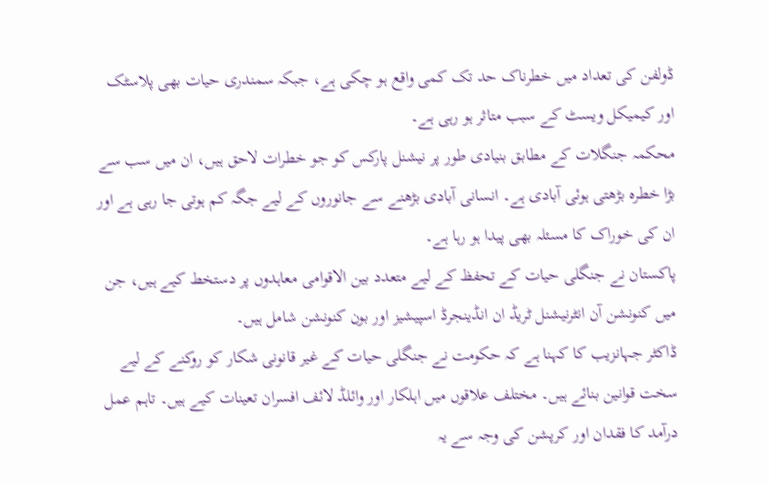ڈولفن کی تعداد میں خطرناک حد تک کمی واقع ہو چکی ہے، جبکہ سمندری حیات بھی پلاسٹک اور کیمیکل ویسٹ کے سبب متاثر ہو رہی ہے۔
محکمہ جنگلات کے مطابق بنیادی طور پر نیشنل پارکس کو جو خطرات لاحق ہیں، ان میں سب سے بڑا خطرہ بڑھتی ہوئی آبادی ہے۔ انسانی آبادی بڑھنے سے جانوروں کے لیے جگہ کم ہوتی جا رہی ہے اور ان کی خوراک کا مسئلہ بھی پیدا ہو رہا ہے۔
پاکستان نے جنگلی حیات کے تحفظ کے لیے متعدد بین الاقوامی معاہدوں پر دستخط کیے ہیں، جن میں کنونشن آن انٹرنیشنل ٹریڈ ان انڈینجرڈ اسپیشیز اور بون کنونشن شامل ہیں۔
ڈاکٹر جہانزیب کا کہنا ہے کہ حکومت نے جنگلی حیات کے غیر قانونی شکار کو روکنے کے لیے سخت قوانین بنائے ہیں۔ مختلف علاقوں میں اہلکار اور وائلڈ لائف افسران تعینات کیے ہیں۔ تاہم عمل درآمد کا فقدان اور کرپشن کی وجہ سے یہ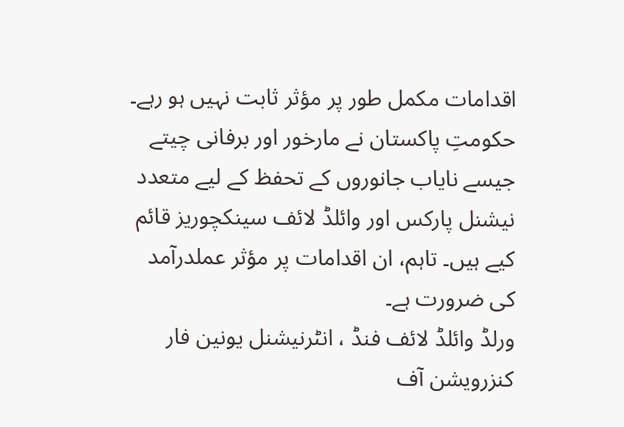اقدامات مکمل طور پر مؤثر ثابت نہیں ہو رہے۔
حکومتِ پاکستان نے مارخور اور برفانی چیتے جیسے نایاب جانوروں کے تحفظ کے لیے متعدد نیشنل پارکس اور وائلڈ لائف سینکچوریز قائم کیے ہیں۔ تاہم، ان اقدامات پر مؤثر عملدرآمد کی ضرورت ہے۔
ورلڈ وائلڈ لائف فنڈ ، انٹرنیشنل یونین فار کنزرویشن آف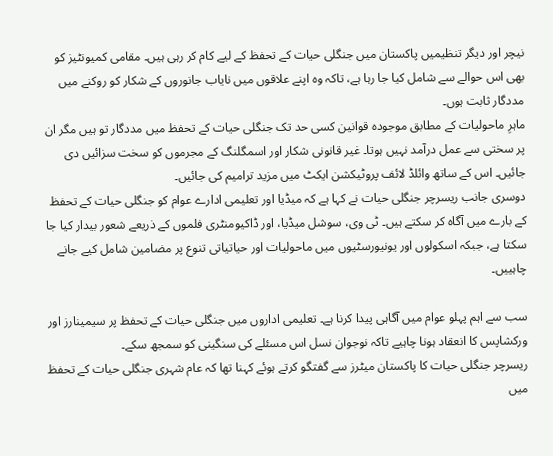نیچر اور دیگر تنظیمیں پاکستان میں جنگلی حیات کے تحفظ کے لیے کام کر رہی ہیں۔ مقامی کمیونٹیز کو بھی اس حوالے سے شامل کیا جا رہا ہے، تاکہ وہ اپنے علاقوں میں نایاب جانوروں کے شکار کو روکنے میں مددگار ثابت ہوں۔
ماہرِ ماحولیات کے مطابق موجودہ قوانین کسی حد تک جنگلی حیات کے تحفظ میں مددگار تو ہیں مگر ان پر سختی سے عمل درآمد نہیں ہوتا۔ غیر قانونی شکار اور اسمگلنگ کے مجرموں کو سخت سزائیں دی جائیں۔ اس کے ساتھ وائلڈ لائف پروٹیکشن ایکٹ میں مزید ترامیم کی جائیں۔
دوسری جانب ریسرچر جنگلی حیات نے کہا ہے کہ میڈیا اور تعلیمی ادارے عوام کو جنگلی حیات کے تحفظ کے بارے میں آگاہ کر سکتے ہیں۔ ٹی وی، سوشل میڈیا، اور ڈاکیومنٹری فلموں کے ذریعے شعور بیدار کیا جا سکتا ہے، جبکہ اسکولوں اور یونیورسٹیوں میں ماحولیات اور حیاتیاتی تنوع پر مضامین شامل کیے جانے چاہییں۔

سب سے اہم پہلو عوام میں آگاہی پیدا کرنا ہے۔ تعلیمی اداروں میں جنگلی حیات کے تحفظ پر سیمینارز اور ورکشاپس کا انعقاد ہونا چاہیے تاکہ نوجوان نسل اس مسئلے کی سنگینی کو سمجھ سکے۔
ریسرچر جنگلی حیات کا پاکستان میٹرز سے گفتگو کرتے ہوئے کہنا تھا کہ عام شہری جنگلی حیات کے تحفظ میں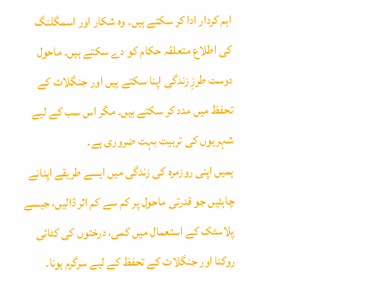اہم کردار ادا کر سکتے ہیں۔ وہ شکار اور اسمگلنگ کی اطلاع متعلقہ حکام کو دے سکتے ہیں۔ ماحول دوست طرزِ زندگی اپنا سکتے ہیں اور جنگلات کے تحفظ میں مدد کر سکتے ہیں۔ مگر اس سب کے لیے شہریوں کی تربیت بہت ضروری ہے۔
ہمیں اپنی روزمرہ کی زندگی میں ایسے طریقے اپنانے چاہئیں جو قدرتی ماحول پر کم سے کم اثر ڈالیں، جیسے پلاسٹک کے استعمال میں کمی، درختوں کی کٹائی روکنا اور جنگلات کے تحفظ کے لیے سرگرم ہونا۔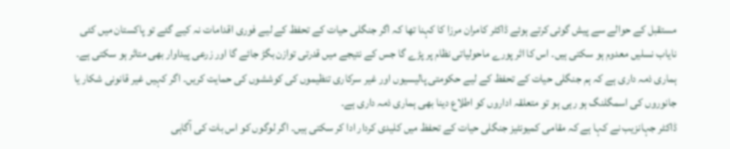مستقبل کے حوالے سے پیش گوئی کرتے ہوئے ڈاکٹر کامران مرزا کا کہنا تھا کہ اگر جنگلی حیات کے تحفظ کے لیے فوری اقدامات نہ کیے گئے تو پاکستان میں کئی نایاب نسلیں معدوم ہو سکتی ہیں۔ اس کا اثر پورے ماحولیاتی نظام پر پڑے گا جس کے نتیجے میں قدرتی توازن بگڑ جائے گا اور زرعی پیداوار بھی متاثر ہو سکتی ہے۔
ہماری ذمہ داری ہے کہ ہم جنگلی حیات کے تحفظ کے لیے حکومتی پالیسیوں اور غیر سرکاری تنظیموں کی کوششوں کی حمایت کریں۔ اگر کہیں غیر قانونی شکار یا جانوروں کی اسمگلنگ ہو رہی ہو تو متعلقہ اداروں کو اطلاع دینا بھی ہماری ذمہ داری ہے۔
ڈاکٹر جہانزیب نے کہا ہے کہ مقامی کمیونٹیز جنگلی حیات کے تحفظ میں کلیدی کردار ادا کر سکتی ہیں۔ اگر لوگوں کو اس بات کی آگاہی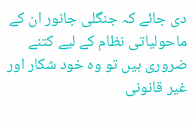دی جائے کہ جنگلی جانور ان کے ماحولیاتی نظام کے لیے کتنے ضروری ہیں تو وہ خود شکار اور غیر قانونی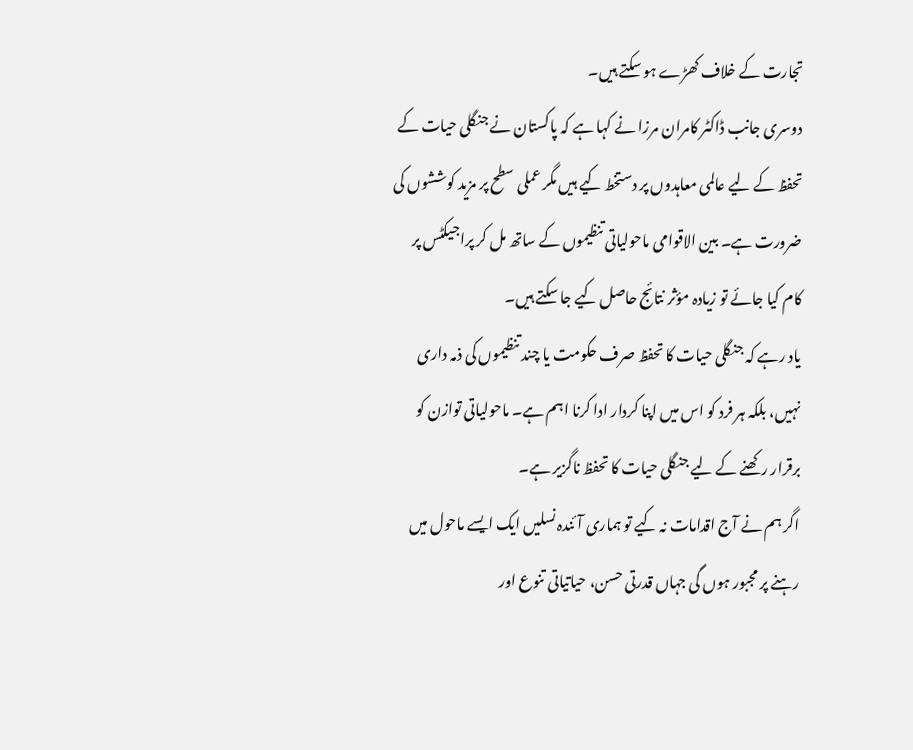تجارت کے خلاف کھڑے ہو سکتے ہیں۔
دوسری جانب ڈاکٹر کامران مرزا نے کہا ہے کہ پاکستان نے جنگلی حیات کے تحفظ کے لیے عالمی معاہدوں پر دستخط کیے ہیں مگر عملی سطح پر مزید کوششوں کی ضرورت ہے۔ بین الاقوامی ماحولیاتی تنظیموں کے ساتھ مل کر پراجیکٹس پر کام کیا جائے تو زیادہ مؤثر نتائج حاصل کیے جا سکتے ہیں۔
یاد رہے کہ جنگلی حیات کا تحفظ صرف حکومت یا چند تنظیموں کی ذمہ داری نہیں، بلکہ ہر فرد کو اس میں اپنا کردار ادا کرنا اہم ہے۔ ماحولیاتی توازن کو برقرار رکھنے کے لیے جنگلی حیات کا تحفظ ناگزیر ہے۔
اگر ہم نے آج اقدامات نہ کیے تو ہماری آئندہ نسلیں ایک ایسے ماحول میں رہنے پر مجبور ہوں گی جہاں قدرتی حسن، حیاتیاتی تنوع اور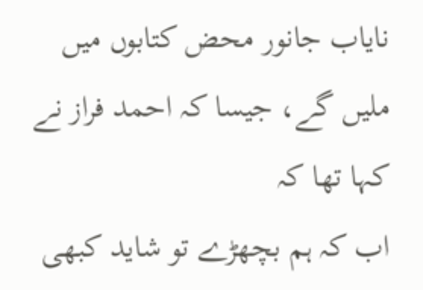نایاب جانور محض کتابوں میں ملیں گے، جیسا کہ احمد فراز نے کہا تھا کہ
اب کہ ہم بچھڑے تو شاید کبھی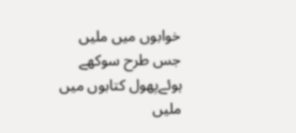خوابوں میں ملیں
جس طرح سوکھے ہوئےپھول کتابوں میں ملیں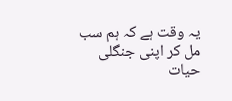یہ وقت ہے کہ ہم سب مل کر اپنی جنگلی حیات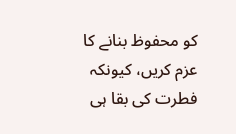کو محفوظ بنانے کا عزم کریں، کیونکہ فطرت کی بقا ہی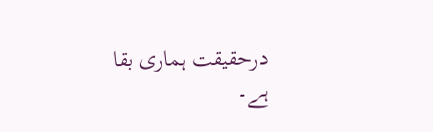درحقیقت ہماری بقا ہے۔